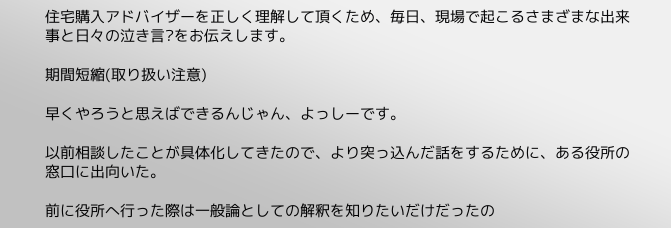住宅購入アドバイザーを正しく理解して頂くため、毎日、現場で起こるさまざまな出来事と日々の泣き言?をお伝えします。

期間短縮(取り扱い注意)

早くやろうと思えばできるんじゃん、よっしーです。

以前相談したことが具体化してきたので、より突っ込んだ話をするために、ある役所の窓口に出向いた。

前に役所へ行った際は一般論としての解釈を知りたいだけだったの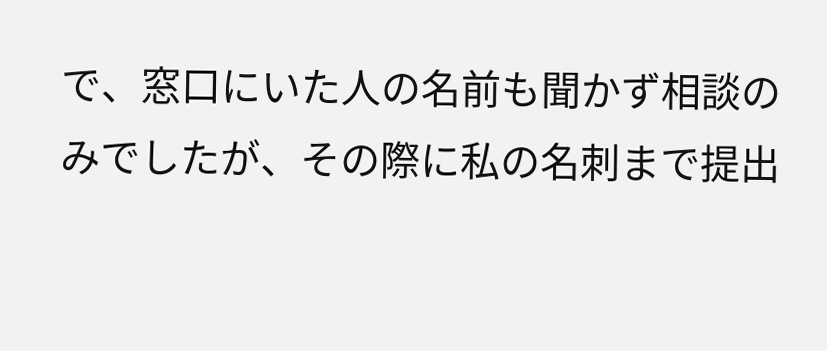で、窓口にいた人の名前も聞かず相談のみでしたが、その際に私の名刺まで提出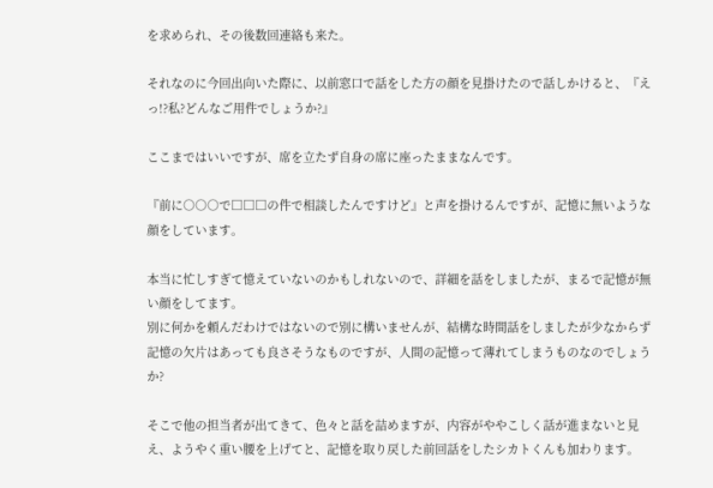を求められ、その後数回連絡も来た。

それなのに今回出向いた際に、以前窓口で話をした方の顔を見掛けたので話しかけると、『えっ!?私?どんなご用件でしょうか?』

ここまではいいですが、席を立たず自身の席に座ったままなんです。

『前に○○○で□□□の件で相談したんですけど』と声を掛けるんですが、記憶に無いような顔をしています。

本当に忙しすぎて憶えていないのかもしれないので、詳細を話をしましたが、まるで記憶が無い顔をしてます。
別に何かを頼んだわけではないので別に構いませんが、結構な時間話をしましたが少なからず記憶の欠片はあっても良さそうなものですが、人間の記憶って薄れてしまうものなのでしょうか?

そこで他の担当者が出てきて、色々と話を詰めますが、内容がややこしく話が進まないと見え、ようやく重い腰を上げてと、記憶を取り戻した前回話をしたシカトくんも加わります。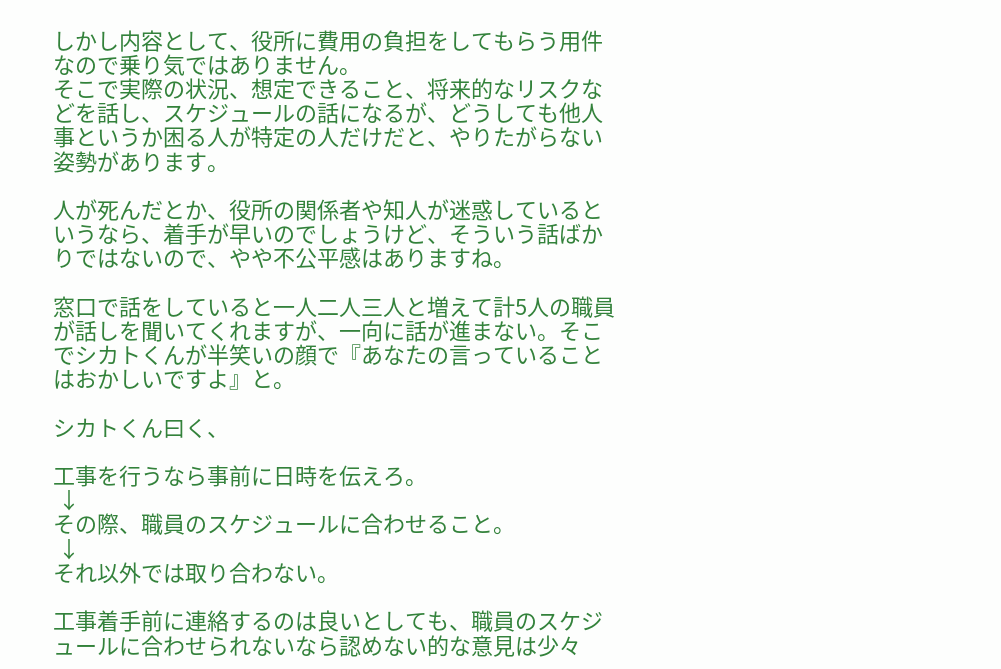しかし内容として、役所に費用の負担をしてもらう用件なので乗り気ではありません。
そこで実際の状況、想定できること、将来的なリスクなどを話し、スケジュールの話になるが、どうしても他人事というか困る人が特定の人だけだと、やりたがらない姿勢があります。

人が死んだとか、役所の関係者や知人が迷惑しているというなら、着手が早いのでしょうけど、そういう話ばかりではないので、やや不公平感はありますね。

窓口で話をしていると一人二人三人と増えて計5人の職員が話しを聞いてくれますが、一向に話が進まない。そこでシカトくんが半笑いの顔で『あなたの言っていることはおかしいですよ』と。

シカトくん曰く、

工事を行うなら事前に日時を伝えろ。
 ↓
その際、職員のスケジュールに合わせること。
 ↓
それ以外では取り合わない。

工事着手前に連絡するのは良いとしても、職員のスケジュールに合わせられないなら認めない的な意見は少々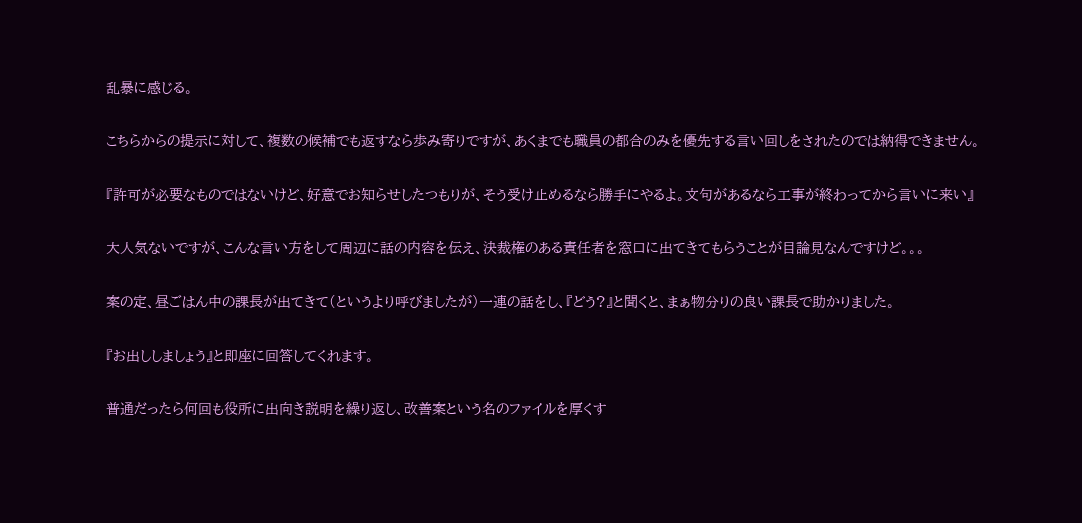乱暴に感じる。

こちらからの提示に対して、複数の候補でも返すなら歩み寄りですが、あくまでも職員の都合のみを優先する言い回しをされたのでは納得できません。

『許可が必要なものではないけど、好意でお知らせしたつもりが、そう受け止めるなら勝手にやるよ。文句があるなら工事が終わってから言いに来い』

大人気ないですが、こんな言い方をして周辺に話の内容を伝え、決裁権のある責任者を窓口に出てきてもらうことが目論見なんですけど。。。

案の定、昼ごはん中の課長が出てきて(というより呼びましたが)一連の話をし、『どう?』と聞くと、まぁ物分りの良い課長で助かりました。

『お出ししましょう』と即座に回答してくれます。

普通だったら何回も役所に出向き説明を繰り返し、改善案という名のファイルを厚くす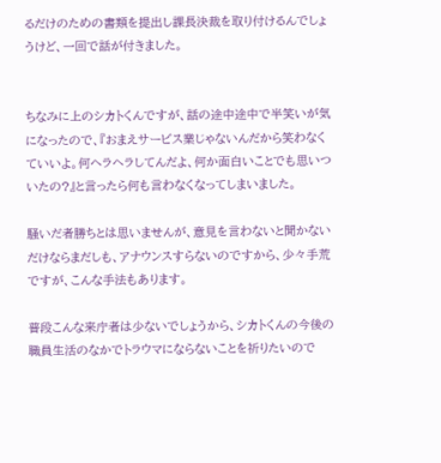るだけのための書類を提出し課長決裁を取り付けるんでしょうけど、一回で話が付きました。


ちなみに上のシカトくんですが、話の途中途中で半笑いが気になったので、『おまえサービス業じゃないんだから笑わなくていいよ。何ヘラヘラしてんだよ、何か面白いことでも思いついたの?』と言ったら何も言わなくなってしまいました。

騒いだ者勝ちとは思いませんが、意見を言わないと聞かないだけならまだしも、アナウンスすらないのですから、少々手荒ですが、こんな手法もあります。

普段こんな来庁者は少ないでしょうから、シカトくんの今後の職員生活のなかでトラウマにならないことを祈りたいので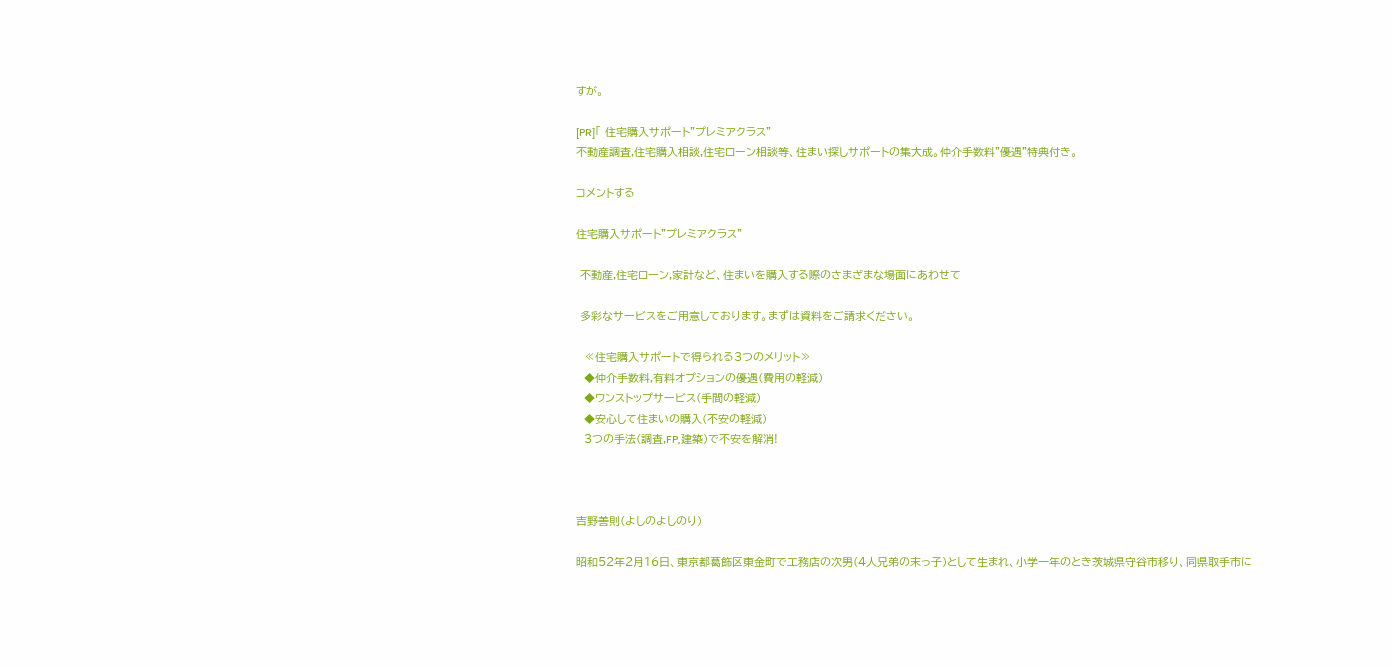すが。

[PR]「 住宅購入サポート"プレミアクラス"
不動産調査,住宅購入相談,住宅ローン相談等、住まい探しサポートの集大成。仲介手数料"優遇"特典付き。

コメントする

住宅購入サポート"プレミアクラス"

 不動産,住宅ローン,家計など、住まいを購入する際のさまざまな場面にあわせて

 多彩なサービスをご用意しております。まずは資料をご請求ください。

  ≪住宅購入サポートで得られる3つのメリット≫
  ◆仲介手数料,有料オプションの優遇(費用の軽減)
  ◆ワンストップサービス(手間の軽減)
  ◆安心して住まいの購入(不安の軽減)
  3つの手法(調査,FP,建築)で不安を解消!



吉野善則(よしのよしのり)

昭和52年2月16日、東京都葛飾区東金町で工務店の次男(4人兄弟の末っ子)として生まれ、小学一年のとき茨城県守谷市移り、同県取手市に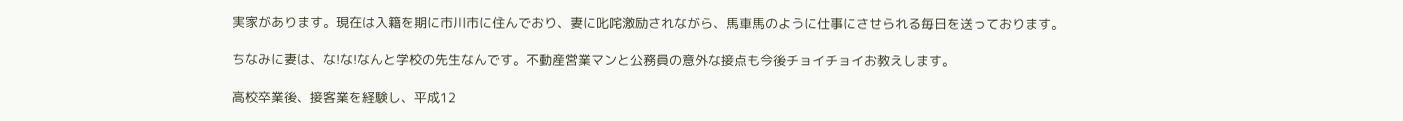実家があります。現在は入籍を期に市川市に住んでおり、妻に叱咤激励されながら、馬車馬のように仕事にさせられる毎日を送っております。

ちなみに妻は、な!な!なんと学校の先生なんです。不動産営業マンと公務員の意外な接点も今後チョイチョイお教えします。

高校卒業後、接客業を経験し、平成12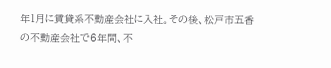年1月に賃貸系不動産会社に入社。その後、松戸市五香の不動産会社で6年間、不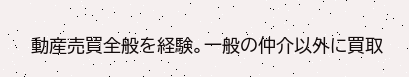動産売買全般を経験。一般の仲介以外に買取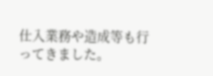仕入業務や造成等も行ってきました。